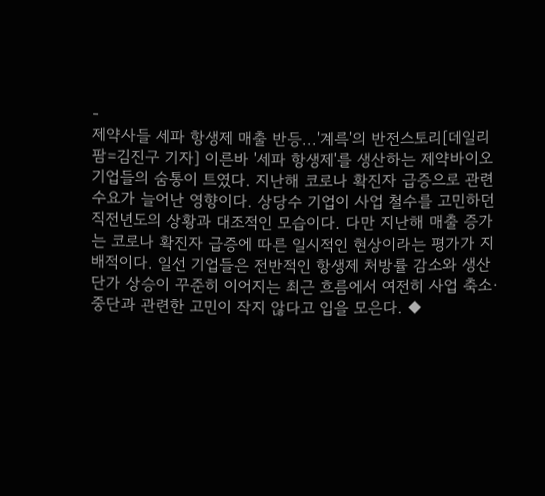-
제약사들 세파 항생제 매출 반등...'계륵'의 반전스토리[데일리팜=김진구 기자] 이른바 '세파 항생제'를 생산하는 제약바이오기업들의 숨통이 트였다. 지난해 코로나 확진자 급증으로 관련 수요가 늘어난 영향이다. 상당수 기업이 사업 철수를 고민하던 직전년도의 상황과 대조적인 모습이다. 다만 지난해 매출 증가는 코로나 확진자 급증에 따른 일시적인 현상이라는 평가가 지배적이다. 일선 기업들은 전반적인 항생제 처방률 감소와 생산단가 상승이 꾸준히 이어지는 최근 흐름에서 여전히 사업 축소·중단과 관련한 고민이 작지 않다고 입을 모은다. ◆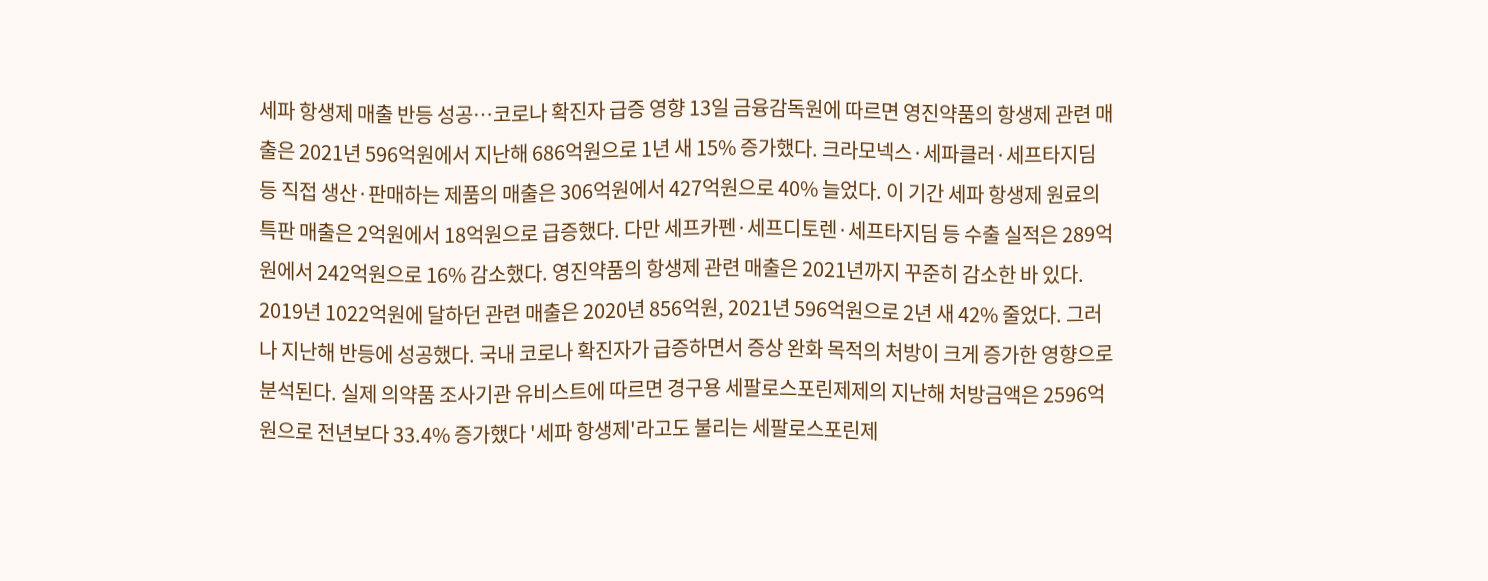세파 항생제 매출 반등 성공…코로나 확진자 급증 영향 13일 금융감독원에 따르면 영진약품의 항생제 관련 매출은 2021년 596억원에서 지난해 686억원으로 1년 새 15% 증가했다. 크라모넥스·세파클러·세프타지딤 등 직접 생산·판매하는 제품의 매출은 306억원에서 427억원으로 40% 늘었다. 이 기간 세파 항생제 원료의 특판 매출은 2억원에서 18억원으로 급증했다. 다만 세프카펜·세프디토렌·세프타지딤 등 수출 실적은 289억원에서 242억원으로 16% 감소했다. 영진약품의 항생제 관련 매출은 2021년까지 꾸준히 감소한 바 있다. 2019년 1022억원에 달하던 관련 매출은 2020년 856억원, 2021년 596억원으로 2년 새 42% 줄었다. 그러나 지난해 반등에 성공했다. 국내 코로나 확진자가 급증하면서 증상 완화 목적의 처방이 크게 증가한 영향으로 분석된다. 실제 의약품 조사기관 유비스트에 따르면 경구용 세팔로스포린제제의 지난해 처방금액은 2596억원으로 전년보다 33.4% 증가했다 '세파 항생제'라고도 불리는 세팔로스포린제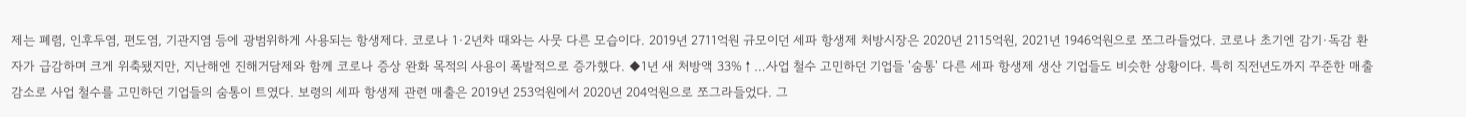제는 폐렴, 인후두염, 편도염, 기관지염 등에 광범위하게 사용되는 항생제다. 코로나 1·2년차 때와는 사뭇 다른 모습이다. 2019년 2711억원 규모이던 세파 항생제 처방시장은 2020년 2115억원, 2021년 1946억원으로 쪼그라들었다. 코로나 초기엔 감기·독감 환자가 급감하며 크게 위축됐지만, 지난해엔 진해거담제와 함께 코로나 증상 완화 목적의 사용이 폭발적으로 증가했다. ◆1년 새 처방액 33%↑…사업 철수 고민하던 기업들 '숨통' 다른 세파 항생제 생산 기업들도 비슷한 상황이다. 특히 직전년도까지 꾸준한 매출 감소로 사업 철수를 고민하던 기업들의 숨통이 트였다. 보령의 세파 항생제 관련 매출은 2019년 253억원에서 2020년 204억원으로 쪼그라들었다. 그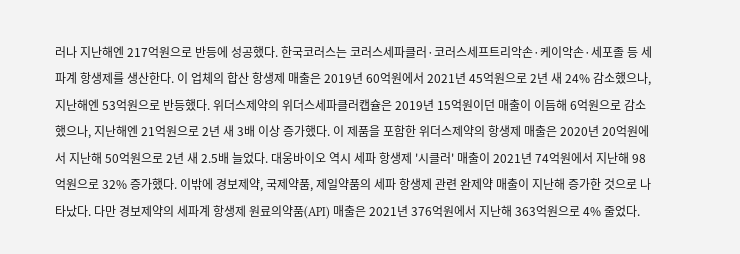러나 지난해엔 217억원으로 반등에 성공했다. 한국코러스는 코러스세파클러·코러스세프트리악손·케이악손·세포졸 등 세파계 항생제를 생산한다. 이 업체의 합산 항생제 매출은 2019년 60억원에서 2021년 45억원으로 2년 새 24% 감소했으나, 지난해엔 53억원으로 반등했다. 위더스제약의 위더스세파클러캡슐은 2019년 15억원이던 매출이 이듬해 6억원으로 감소했으나, 지난해엔 21억원으로 2년 새 3배 이상 증가했다. 이 제품을 포함한 위더스제약의 항생제 매출은 2020년 20억원에서 지난해 50억원으로 2년 새 2.5배 늘었다. 대웅바이오 역시 세파 항생제 '시클러' 매출이 2021년 74억원에서 지난해 98억원으로 32% 증가했다. 이밖에 경보제약, 국제약품, 제일약품의 세파 항생제 관련 완제약 매출이 지난해 증가한 것으로 나타났다. 다만 경보제약의 세파계 항생제 원료의약품(API) 매출은 2021년 376억원에서 지난해 363억원으로 4% 줄었다.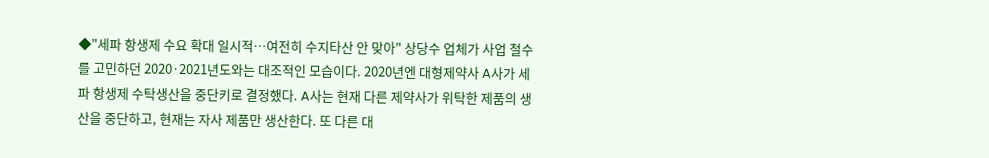◆"세파 항생제 수요 확대 일시적…여전히 수지타산 안 맞아" 상당수 업체가 사업 철수를 고민하던 2020·2021년도와는 대조적인 모습이다. 2020년엔 대형제약사 A사가 세파 항생제 수탁생산을 중단키로 결정했다. A사는 현재 다른 제약사가 위탁한 제품의 생산을 중단하고, 현재는 자사 제품만 생산한다. 또 다른 대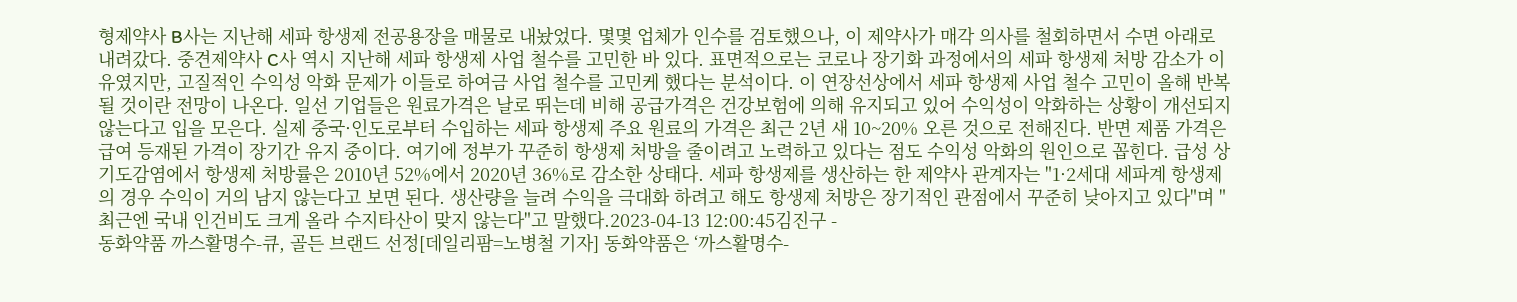형제약사 B사는 지난해 세파 항생제 전공용장을 매물로 내놨었다. 몇몇 업체가 인수를 검토했으나, 이 제약사가 매각 의사를 철회하면서 수면 아래로 내려갔다. 중견제약사 C사 역시 지난해 세파 항생제 사업 철수를 고민한 바 있다. 표면적으로는 코로나 장기화 과정에서의 세파 항생제 처방 감소가 이유였지만, 고질적인 수익성 악화 문제가 이들로 하여금 사업 철수를 고민케 했다는 분석이다. 이 연장선상에서 세파 항생제 사업 철수 고민이 올해 반복될 것이란 전망이 나온다. 일선 기업들은 원료가격은 날로 뛰는데 비해 공급가격은 건강보험에 의해 유지되고 있어 수익성이 악화하는 상황이 개선되지 않는다고 입을 모은다. 실제 중국·인도로부터 수입하는 세파 항생제 주요 원료의 가격은 최근 2년 새 10~20% 오른 것으로 전해진다. 반면 제품 가격은 급여 등재된 가격이 장기간 유지 중이다. 여기에 정부가 꾸준히 항생제 처방을 줄이려고 노력하고 있다는 점도 수익성 악화의 원인으로 꼽힌다. 급성 상기도감염에서 항생제 처방률은 2010년 52%에서 2020년 36%로 감소한 상태다. 세파 항생제를 생산하는 한 제약사 관계자는 "1·2세대 세파계 항생제의 경우 수익이 거의 남지 않는다고 보면 된다. 생산량을 늘려 수익을 극대화 하려고 해도 항생제 처방은 장기적인 관점에서 꾸준히 낮아지고 있다"며 "최근엔 국내 인건비도 크게 올라 수지타산이 맞지 않는다"고 말했다.2023-04-13 12:00:45김진구 -
동화약품 까스활명수-큐, 골든 브랜드 선정[데일리팜=노병철 기자] 동화약품은 ‘까스활명수-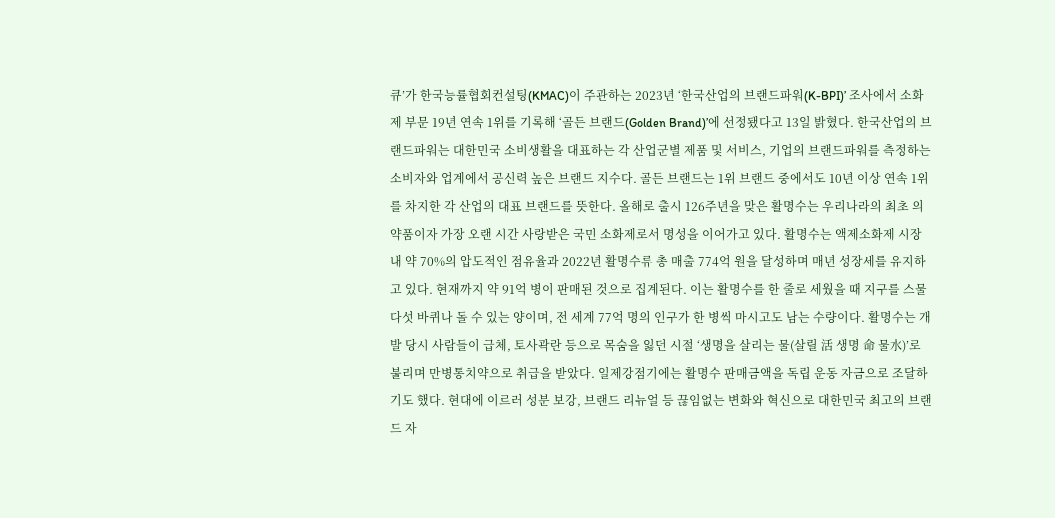큐’가 한국능률협회컨설팅(KMAC)이 주관하는 2023년 ‘한국산업의 브랜드파워(K-BPI)’ 조사에서 소화제 부문 19년 연속 1위를 기록해 ‘골든 브랜드(Golden Brand)’에 선정됐다고 13일 밝혔다. 한국산업의 브랜드파워는 대한민국 소비생활을 대표하는 각 산업군별 제품 및 서비스, 기업의 브랜드파워를 측정하는 소비자와 업계에서 공신력 높은 브랜드 지수다. 골든 브랜드는 1위 브랜드 중에서도 10년 이상 연속 1위를 차지한 각 산업의 대표 브랜드를 뜻한다. 올해로 출시 126주년을 맞은 활명수는 우리나라의 최초 의약품이자 가장 오랜 시간 사랑받은 국민 소화제로서 명성을 이어가고 있다. 활명수는 액제소화제 시장 내 약 70%의 압도적인 점유율과 2022년 활명수류 총 매출 774억 원을 달성하며 매년 성장세를 유지하고 있다. 현재까지 약 91억 병이 판매된 것으로 집계된다. 이는 활명수를 한 줄로 세웠을 때 지구를 스물 다섯 바퀴나 돌 수 있는 양이며, 전 세계 77억 명의 인구가 한 병씩 마시고도 남는 수량이다. 활명수는 개발 당시 사람들이 급체, 토사곽란 등으로 목숨을 잃던 시절 ‘생명을 살리는 물(살릴 活 생명 命 물水)’로 불리며 만병통치약으로 취급을 받았다. 일제강점기에는 활명수 판매금액을 독립 운동 자금으로 조달하기도 했다. 현대에 이르러 성분 보강, 브랜드 리뉴얼 등 끊임없는 변화와 혁신으로 대한민국 최고의 브랜드 자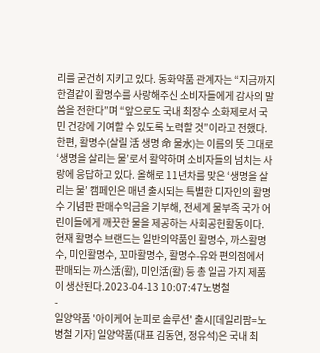리를 굳건히 지키고 있다. 동화약품 관계자는 “지금까지 한결같이 활명수를 사랑해주신 소비자들에게 감사의 말씀을 전한다”며 “앞으로도 국내 최장수 소화제로서 국민 건강에 기여할 수 있도록 노력할 것”이라고 전했다. 한편, 활명수(살릴 活 생명 命 물水)는 이름의 뜻 그대로 ‘생명을 살리는 물’로서 활약하며 소비자들의 넘치는 사랑에 응답하고 있다. 올해로 11년차를 맞은 ‘생명을 살리는 물’ 캠페인은 매년 출시되는 특별한 디자인의 활명수 기념판 판매수익금을 기부해, 전세계 물부족 국가 어린이들에게 깨끗한 물을 제공하는 사회공헌활동이다. 현재 활명수 브랜드는 일반의약품인 활명수, 까스활명수, 미인활명수, 꼬마활명수, 활명수-유와 편의점에서 판매되는 까스活(활), 미인活(활) 등 총 일곱 가지 제품이 생산된다.2023-04-13 10:07:47노병철
-
일양약품 '아이케어 눈피로 솔루션' 출시[데일리팜=노병철 기자] 일양약품(대표 김동연, 정유석)은 국내 최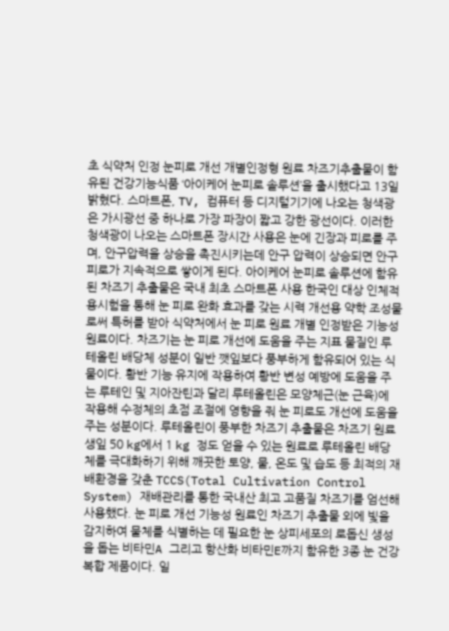초 식약처 인정 눈피로 개선 개별인정형 원료 차즈기추출물이 함유된 건강기능식품 ‘아이케어 눈피로 솔루션’을 출시했다고 13일 밝혔다. 스마트폰, TV, 컴퓨터 등 디지털기기에 나오는 청색광은 가시광선 중 하나로 가장 파장이 짧고 강한 광선이다. 이러한 청색광이 나오는 스마트폰 장시간 사용은 눈에 긴장과 피로를 주며, 안구압력을 상승을 촉진시키는데 안구 압력이 상승되면 안구 피로가 지속적으로 쌓이게 된다. 아이케어 눈피로 솔루션에 함유된 차즈기 추출물은 국내 최초 스마트폰 사용 한국인 대상 인체적용시험을 통해 눈 피로 완화 효과를 갖는 시력 개선용 약학 조성물로써 특허를 받아 식약처에서 눈 피로 원료 개별 인정받은 기능성 원료이다. 차즈기는 눈 피로 개선에 도움을 주는 지표 물질인 루테올린 배당체 성분이 일반 깻잎보다 풍부하게 함유되어 있는 식물이다. 황반 기능 유지에 작용하여 황반 변성 예방에 도움을 주는 루테인 및 지아잔틴과 달리 루테올린은 모양체근(눈 근육)에 작용해 수정체의 초점 조절에 영향을 줘 눈 피로도 개선에 도움을 주는 성분이다. 루테올린이 풍부한 차즈기 추출물은 차즈기 원료 생잎 50 kg에서 1 kg 정도 얻을 수 있는 원료로 루테올린 배당체를 극대화하기 위해 깨끗한 토양, 물, 온도 및 습도 등 최적의 재배환경을 갖춘 TCCS(Total Cultivation Control System) 재배관리를 통한 국내산 최고 고품질 차즈기를 엄선해 사용했다. 눈 피로 개선 기능성 원료인 차즈기 추출물 외에 빛을 감지하여 물체를 식별하는 데 필요한 눈 상피세포의 로돕신 생성을 돕는 비타민A 그리고 항산화 비타민E까지 함유한 3종 눈 건강 복합 제품이다. 일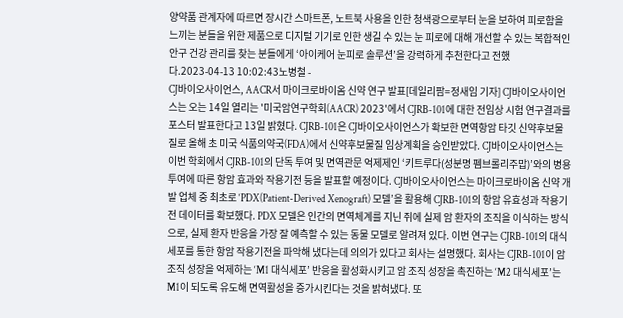양약품 관계자에 따르면 장시간 스마트폰, 노트북 사용을 인한 청색광으로부터 눈을 보하여 피로함을 느끼는 분들을 위한 제품으로 디지털 기기로 인한 생길 수 있는 눈 피로에 대해 개선할 수 있는 복합적인 안구 건강 관리를 찾는 분들에게 ‘아이케어 눈피로 솔루션’을 강력하게 추천한다고 전했다.2023-04-13 10:02:43노병철 -
CJ바이오사이언스, AACR서 마이크로바이옴 신약 연구 발표[데일리팜=정새임 기자] CJ바이오사이언스는 오는 14일 열리는 '미국암연구학회(AACR) 2023'에서 CJRB-101에 대한 전임상 시험 연구결과를 포스터 발표한다고 13일 밝혔다. CJRB-101은 CJ바이오사이언스가 확보한 면역항암 타깃 신약후보물질로 올해 초 미국 식품의약국(FDA)에서 신약후보물질 임상계획을 승인받았다. CJ바이오사이언스는 이번 학회에서 CJRB-101의 단독 투여 및 면역관문 억제제인 ‘키트루다(성분명 펨브롤리주맙)’와의 병용 투여에 따른 항암 효과와 작용기전 등을 발표할 예정이다. CJ바이오사이언스는 마이크로바이옴 신약 개발 업체 중 최초로 ‘PDX(Patient-Derived Xenograft) 모델’을 활용해 CJRB-101의 항암 유효성과 작용기전 데이터를 확보했다. PDX 모델은 인간의 면역체계를 지닌 쥐에 실제 암 환자의 조직을 이식하는 방식으로, 실제 환자 반응을 가장 잘 예측할 수 있는 동물 모델로 알려져 있다. 이번 연구는 CJRB-101의 대식세포를 통한 항암 작용기전을 파악해 냈다는데 의의가 있다고 회사는 설명했다. 회사는 CJRB-101이 암 조직 성장을 억제하는 ‘M1 대식세포’ 반응을 활성화시키고 암 조직 성장을 촉진하는 ‘M2 대식세포’는 M1이 되도록 유도해 면역활성을 증가시킨다는 것을 밝혀냈다. 또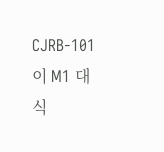CJRB-101이 M1 대식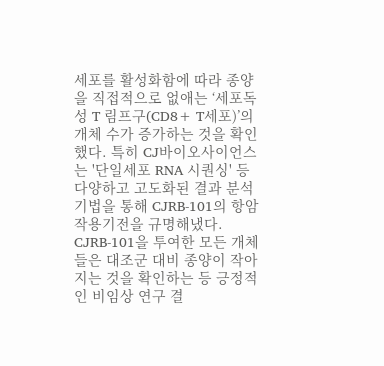세포를 활성화함에 따라 종양을 직접적으로 없애는 ‘세포독성 T 림프구(CD8+ T세포)’의 개체 수가 증가하는 것을 확인했다. 특히 CJ바이오사이언스는 '단일세포 RNA 시퀀싱' 등 다양하고 고도화된 결과 분석기법을 통해 CJRB-101의 항암 작용기전을 규명해냈다. CJRB-101을 투여한 모든 개체들은 대조군 대비 종양이 작아지는 것을 확인하는 등 긍정적인 비임상 연구 결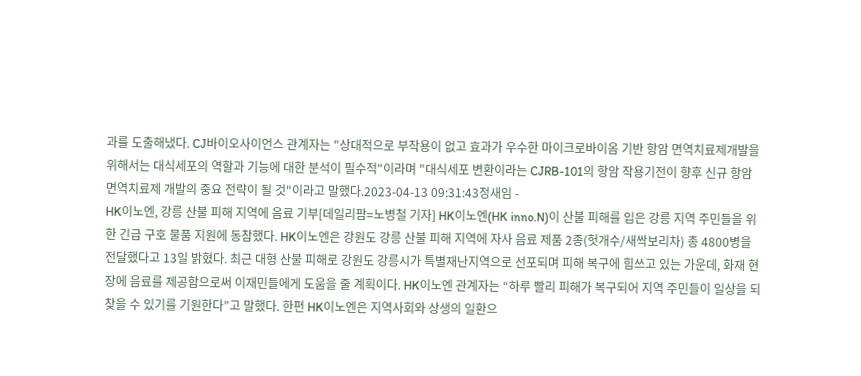과를 도출해냈다. CJ바이오사이언스 관계자는 "상대적으로 부작용이 없고 효과가 우수한 마이크로바이옴 기반 항암 면역치료제개발을 위해서는 대식세포의 역할과 기능에 대한 분석이 필수적"이라며 "대식세포 변환이라는 CJRB-101의 항암 작용기전이 향후 신규 항암 면역치료제 개발의 중요 전략이 될 것"이라고 말했다.2023-04-13 09:31:43정새임 -
HK이노엔, 강릉 산불 피해 지역에 음료 기부[데일리팜=노병철 기자] HK이노엔(HK inno.N)이 산불 피해를 입은 강릉 지역 주민들을 위한 긴급 구호 물품 지원에 동참했다. HK이노엔은 강원도 강릉 산불 피해 지역에 자사 음료 제품 2종(헛개수/새싹보리차) 총 4800병을 전달했다고 13일 밝혔다. 최근 대형 산불 피해로 강원도 강릉시가 특별재난지역으로 선포되며 피해 복구에 힘쓰고 있는 가운데, 화재 현장에 음료를 제공함으로써 이재민들에게 도움을 줄 계획이다. HK이노엔 관계자는 “하루 빨리 피해가 복구되어 지역 주민들이 일상을 되찾을 수 있기를 기원한다”고 말했다. 한편 HK이노엔은 지역사회와 상생의 일환으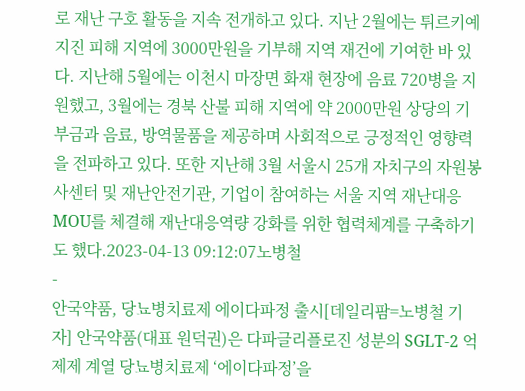로 재난 구호 활동을 지속 전개하고 있다. 지난 2월에는 튀르키예 지진 피해 지역에 3000만원을 기부해 지역 재건에 기여한 바 있다. 지난해 5월에는 이천시 마장면 화재 현장에 음료 720병을 지원했고, 3월에는 경북 산불 피해 지역에 약 2000만원 상당의 기부금과 음료, 방역물품을 제공하며 사회적으로 긍정적인 영향력을 전파하고 있다. 또한 지난해 3월 서울시 25개 자치구의 자원봉사센터 및 재난안전기관, 기업이 참여하는 서울 지역 재난대응 MOU를 체결해 재난대응역량 강화를 위한 협력체계를 구축하기도 했다.2023-04-13 09:12:07노병철
-
안국약품, 당뇨병치료제 에이다파정 출시[데일리팜=노병철 기자] 안국약품(대표 원덕권)은 다파글리플로진 성분의 SGLT-2 억제제 계열 당뇨병치료제 ‘에이다파정’을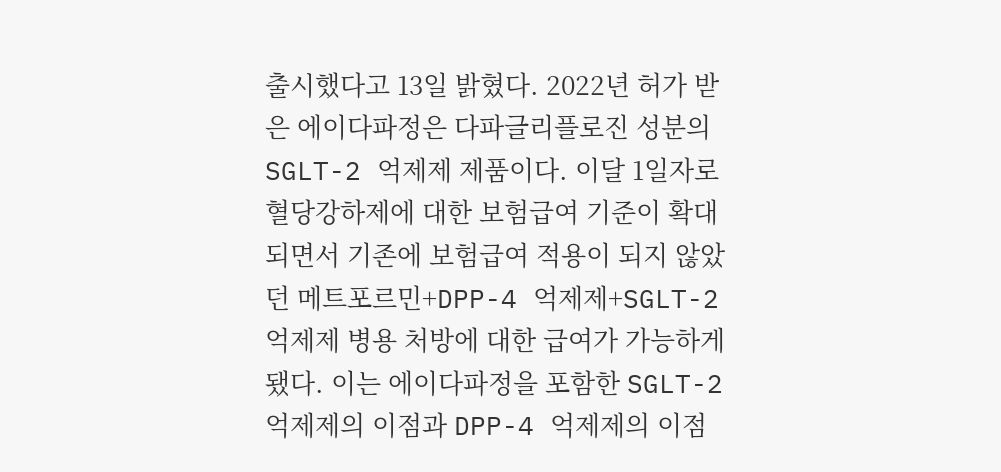출시했다고 13일 밝혔다. 2022년 허가 받은 에이다파정은 다파글리플로진 성분의 SGLT-2 억제제 제품이다. 이달 1일자로 혈당강하제에 대한 보험급여 기준이 확대되면서 기존에 보험급여 적용이 되지 않았던 메트포르민+DPP-4 억제제+SGLT-2억제제 병용 처방에 대한 급여가 가능하게 됐다. 이는 에이다파정을 포함한 SGLT-2 억제제의 이점과 DPP-4 억제제의 이점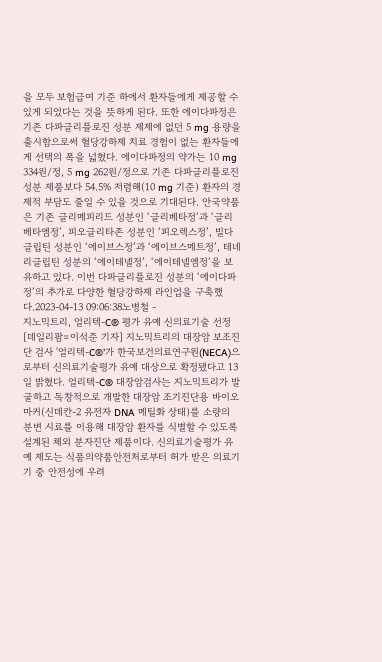을 모두 보험급여 기준 하에서 환자들에게 제공할 수 있게 되었다는 것을 뜻하게 된다. 또한 에이다파정은 기존 다파글리플로진 성분 제제에 없던 5 mg 용량을 출시함으로써 혈당강하제 치료 경험이 없는 환자들에게 선택의 폭을 넓혔다. 에이다파정의 약가는 10 mg 334원/정, 5 mg 262원/정으로 기존 다파글리플로진 성분 제품보다 54.5% 저렴해(10 mg 기준) 환자의 경제적 부담도 줄일 수 있을 것으로 기대된다. 안국약품은 기존 글리메피리드 성분인 ‘글리베타정’과 ‘글리베타엠정’, 피오글리타존 성분인 ‘피오렉스정’, 빌다글립틴 성분인 ‘에이브스정’과 ‘에이브스메트정’, 테네리글립틴 성분의 ‘에이테넬정’, ‘에이테넬엠정’을 보유하고 있다. 이번 다파글리플로진 성분의 ‘에이다파정’의 추가로 다양한 혈당강하제 라인업을 구축했다.2023-04-13 09:06:38노병철 -
지노믹트리, 얼리텍-C® 평가 유예 신의료기술 선정[데일리팜=이석준 기자] 지노믹트리의 대장암 보조진단 검사 '얼리텍-C®'가 한국보건의료연구원(NECA)으로부터 신의료기술평가 유예 대상으로 확정됐다고 13일 밝혔다. 얼리텍-C® 대장암검사는 지노믹트리가 발굴하고 독창적으로 개발한 대장암 조기진단용 바이오마커(신데칸-2 유전자 DNA 메틸화 상태)를 소량의 분변 시료를 이용해 대장암 환자를 식별할 수 있도록 설계된 체외 분자진단 제품이다. 신의료기술평가 유예 제도는 식품의약품안전처로부터 허가 받은 의료기기 중 안전성에 우려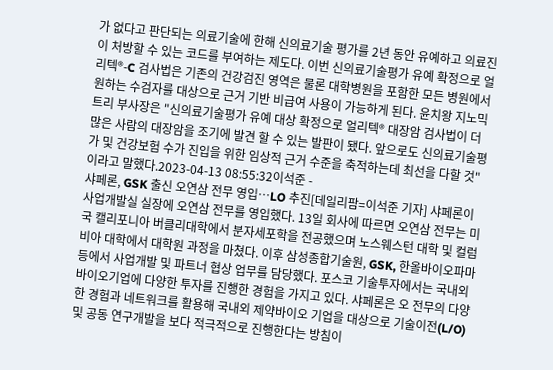가 없다고 판단되는 의료기술에 한해 신의료기술 평가를 2년 동안 유예하고 의료진이 처방할 수 있는 코드를 부여하는 제도다. 이번 신의료기술평가 유예 확정으로 얼리텍®-C 검사법은 기존의 건강검진 영역은 물론 대학병원을 포함한 모든 병원에서 원하는 수검자를 대상으로 근거 기반 비급여 사용이 가능하게 된다. 윤치왕 지노믹트리 부사장은 "신의료기술평가 유예 대상 확정으로 얼리텍® 대장암 검사법이 더 많은 사람의 대장암을 조기에 발견 할 수 있는 발판이 됐다. 앞으로도 신의료기술평가 및 건강보험 수가 진입을 위한 임상적 근거 수준을 축적하는데 최선을 다할 것"이라고 말했다.2023-04-13 08:55:32이석준 -
샤페론, GSK 출신 오연삼 전무 영입…LO 추진[데일리팜=이석준 기자] 샤페론이 사업개발실 실장에 오연삼 전무를 영입했다. 13일 회사에 따르면 오연삼 전무는 미국 캘리포니아 버클리대학에서 분자세포학을 전공했으며 노스웨스턴 대학 및 컬럼비아 대학에서 대학원 과정을 마쳤다. 이후 삼성종합기술원, GSK, 한올바이오파마 등에서 사업개발 및 파트너 협상 업무를 담당했다. 포스코 기술투자에서는 국내외 바이오기업에 다양한 투자를 진행한 경험을 가지고 있다. 샤페론은 오 전무의 다양한 경험과 네트워크를 활용해 국내외 제약바이오 기업을 대상으로 기술이전(L/O) 및 공동 연구개발을 보다 적극적으로 진행한다는 방침이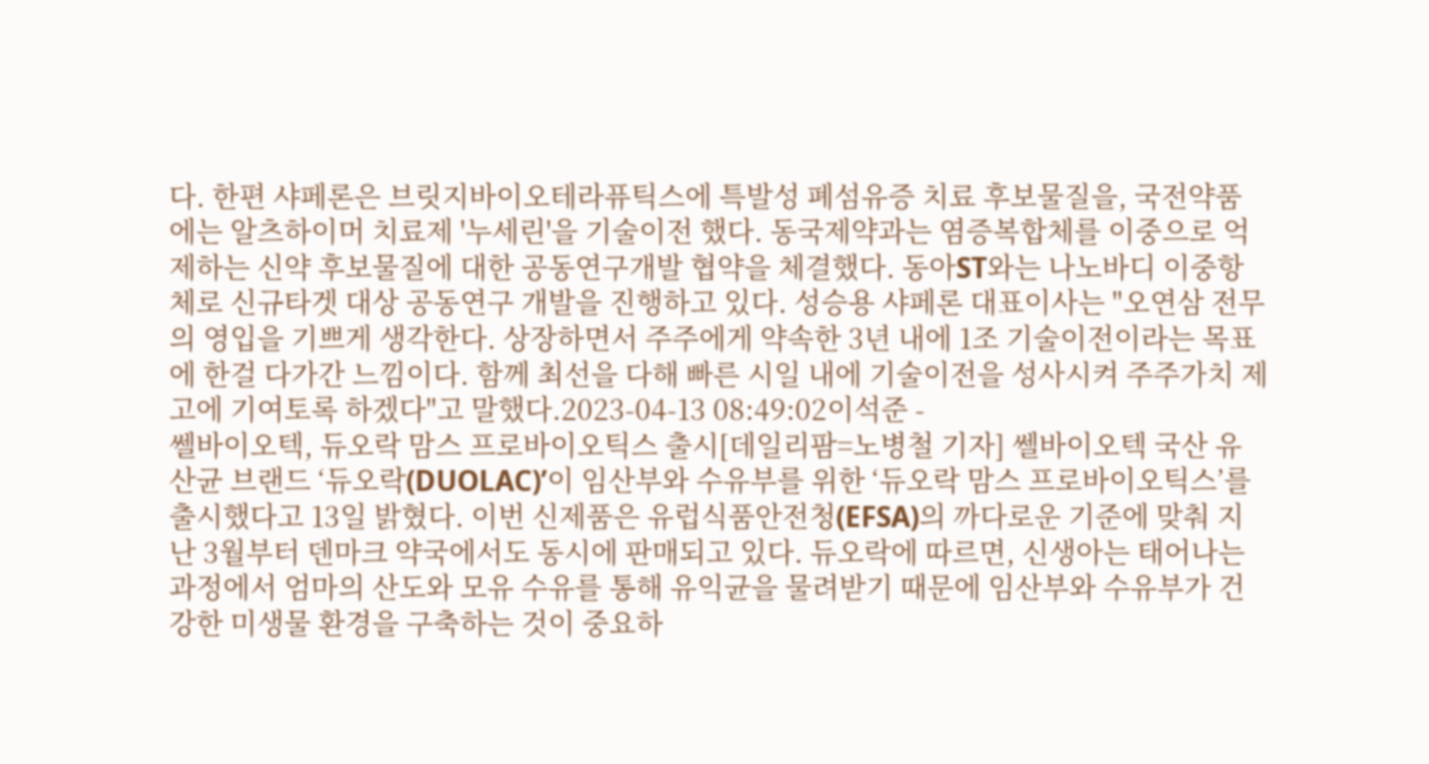다. 한편 샤페론은 브릿지바이오테라퓨틱스에 특발성 폐섬유증 치료 후보물질을, 국전약품에는 알츠하이머 치료제 '누세린'을 기술이전 했다. 동국제약과는 염증복합체를 이중으로 억제하는 신약 후보물질에 대한 공동연구개발 협약을 체결했다. 동아ST와는 나노바디 이중항체로 신규타겟 대상 공동연구 개발을 진행하고 있다. 성승용 샤페론 대표이사는 "오연삼 전무의 영입을 기쁘게 생각한다. 상장하면서 주주에게 약속한 3년 내에 1조 기술이전이라는 목표에 한걸 다가간 느낌이다. 함께 최선을 다해 빠른 시일 내에 기술이전을 성사시켜 주주가치 제고에 기여토록 하겠다"고 말했다.2023-04-13 08:49:02이석준 -
쎌바이오텍, 듀오락 맘스 프로바이오틱스 출시[데일리팜=노병철 기자] 쎌바이오텍 국산 유산균 브랜드 ‘듀오락(DUOLAC)’이 임산부와 수유부를 위한 ‘듀오락 맘스 프로바이오틱스’를 출시했다고 13일 밝혔다. 이번 신제품은 유럽식품안전청(EFSA)의 까다로운 기준에 맞춰 지난 3월부터 덴마크 약국에서도 동시에 판매되고 있다. 듀오락에 따르면, 신생아는 태어나는 과정에서 엄마의 산도와 모유 수유를 통해 유익균을 물려받기 때문에 임산부와 수유부가 건강한 미생물 환경을 구축하는 것이 중요하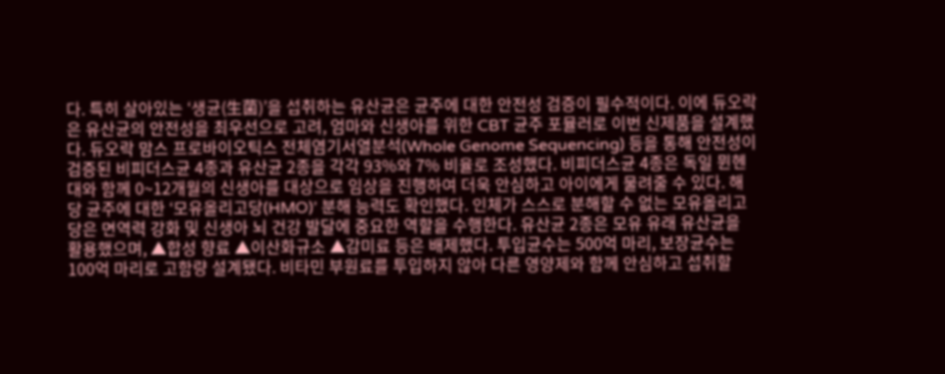다. 특히 살아있는 ‘생균(生菌)’을 섭취하는 유산균은 균주에 대한 안전성 검증이 필수적이다. 이에 듀오락은 유산균의 안전성을 최우선으로 고려, 엄마와 신생아를 위한 CBT 균주 포뮬러로 이번 신제품을 설계했다. 듀오락 맘스 프로바이오틱스 전체염기서열분석(Whole Genome Sequencing) 등을 통해 안전성이 검증된 비피더스균 4종과 유산균 2종을 각각 93%와 7% 비율로 조성했다. 비피더스균 4종은 독일 뮌헨대와 함께 0~12개월의 신생아를 대상으로 임상을 진행하여 더욱 안심하고 아이에게 물려줄 수 있다. 해당 균주에 대한 ‘모유올리고당(HMO)’ 분해 능력도 확인했다. 인체가 스스로 분해할 수 없는 모유올리고당은 면역력 강화 및 신생아 뇌 건강 발달에 중요한 역할을 수행한다. 유산균 2종은 모유 유래 유산균을 활용했으며, ▲합성 향료 ▲이산화규소 ▲감미료 등은 배제했다. 투입균수는 500억 마리, 보장균수는 100억 마리로 고함량 설계됐다. 비타민 부원료를 투입하지 않아 다른 영양제와 함께 안심하고 섭취할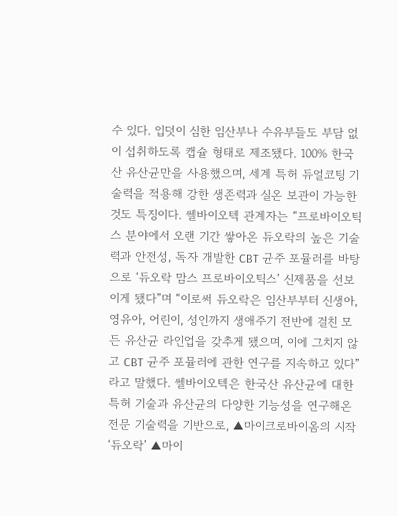수 있다. 입덧이 심한 임산부나 수유부들도 부담 없이 섭취하도록 캡슐 형태로 제조됐다. 100% 한국산 유산균만을 사용했으며, 세계 특허 듀얼코팅 기술력을 적용해 강한 생존력과 실온 보관이 가능한 것도 특징이다. 쎌바이오텍 관계자는 “프로바이오틱스 분야에서 오랜 기간 쌓아온 듀오락의 높은 기술력과 안전성, 독자 개발한 CBT 균주 포뮬러를 바탕으로 ‘듀오락 맘스 프로바이오틱스’ 신제품을 선보이게 됐다”며 “이로써 듀오락은 임산부부터 신생아, 영유아, 어린이, 성인까지 생애주기 전반에 걸친 모든 유산균 라인업을 갖추게 됐으며, 이에 그치지 않고 CBT 균주 포뮬러에 관한 연구를 지속하고 있다”라고 말했다. 쎌바이오텍은 한국산 유산균에 대한 특허 기술과 유산균의 다양한 기능성을 연구해온 전문 기술력을 기반으로, ▲마이크로바이옴의 시작 ‘듀오락’ ▲마이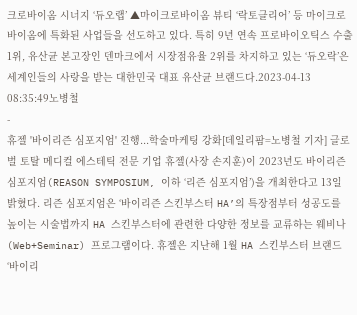크로바이옴 시너지 ‘듀오랩’ ▲마이크로바이옴 뷰티 ‘락토클리어’ 등 마이크로바이옴에 특화된 사업들을 선도하고 있다. 특히 9년 연속 프로바이오틱스 수출 1위, 유산균 본고장인 덴마크에서 시장점유율 2위를 차지하고 있는 ‘듀오락’은 세계인들의 사랑을 받는 대한민국 대표 유산균 브랜드다.2023-04-13 08:35:49노병철
-
휴젤 '바이리즌 심포지엄' 진행...학술마케팅 강화[데일리팜=노병철 기자] 글로벌 토탈 메디컬 에스테틱 전문 기업 휴젤(사장 손지훈)이 2023년도 바이리즌 심포지엄(REASON SYMPOSIUM, 이하 ‘리즌 심포지엄’)을 개최한다고 13일 밝혔다. 리즌 심포지엄은 ‘바이리즌 스킨부스터 HA’의 특장점부터 성공도를 높이는 시술법까지 HA 스킨부스터에 관련한 다양한 정보를 교류하는 웨비나(Web+Seminar) 프로그램이다. 휴젤은 지난해 1월 HA 스킨부스터 브랜드 ‘바이리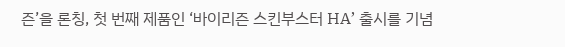즌’을 론칭, 첫 번째 제품인 ‘바이리즌 스킨부스터 HA’ 출시를 기념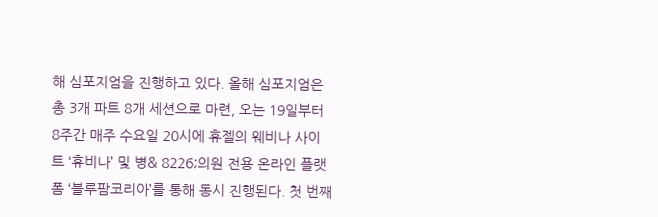해 심포지엄을 진행하고 있다. 올해 심포지엄은 총 3개 파트 8개 세션으로 마련, 오는 19일부터 8주간 매주 수요일 20시에 휴젤의 웨비나 사이트 ‘휴비나’ 및 병& 8226;의원 전용 온라인 플랫폼 ‘블루팜코리아’를 통해 동시 진행된다. 첫 번째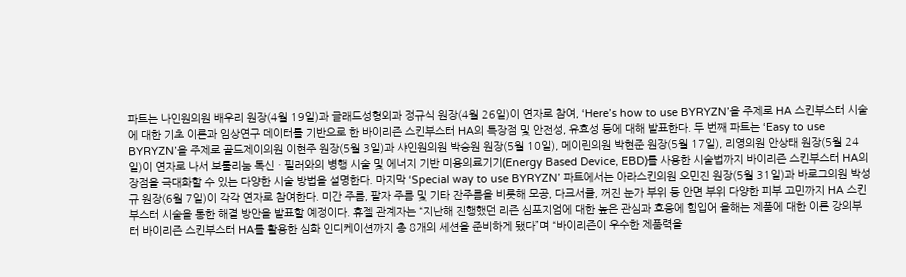파트는 나인원의원 배우리 원장(4월 19일)과 글래드성형외과 정규식 원장(4월 26일)이 연자로 참여, ‘Here’s how to use BYRYZN’을 주제로 HA 스킨부스터 시술에 대한 기초 이론과 임상연구 데이터를 기반으로 한 바이리즌 스킨부스터 HA의 특장점 및 안전성, 유효성 등에 대해 발표한다. 두 번째 파트는 ‘Easy to use BYRYZN’을 주제로 골드제이의원 이현주 원장(5월 3일)과 샤인원의원 박승원 원장(5월 10일), 메이린의원 박현준 원장(5월 17일), 리영의원 안상태 원장(5월 24일)이 연자로 나서 보툴리눔 톡신ㆍ필러와의 병행 시술 및 에너지 기반 미용의료기기(Energy Based Device, EBD)를 사용한 시술법까지 바이리즌 스킨부스터 HA의 장점을 극대화할 수 있는 다양한 시술 방법을 설명한다. 마지막 ‘Special way to use BYRYZN’ 파트에서는 아라스킨의원 오민진 원장(5월 31일)과 바로그의원 박성규 원장(6월 7일)이 각각 연자로 참여한다. 미간 주름, 팔자 주름 및 기타 잔주름을 비롯해 모공, 다크서클, 꺼진 눈가 부위 등 안면 부위 다양한 피부 고민까지 HA 스킨부스터 시술을 통한 해결 방안을 발표할 예정이다. 휴젤 관계자는 “지난해 진행했던 리즌 심포지엄에 대한 높은 관심과 호응에 힘입어 올해는 제품에 대한 이론 강의부터 바이리즌 스킨부스터 HA를 활용한 심화 인디케이션까지 총 8개의 세션을 준비하게 됐다”며 “바이리즌이 우수한 제품력을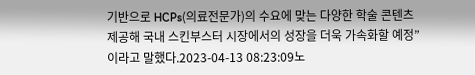기반으로 HCPs(의료전문가)의 수요에 맞는 다양한 학술 콘텐츠 제공해 국내 스킨부스터 시장에서의 성장을 더욱 가속화할 예정”이라고 말했다.2023-04-13 08:23:09노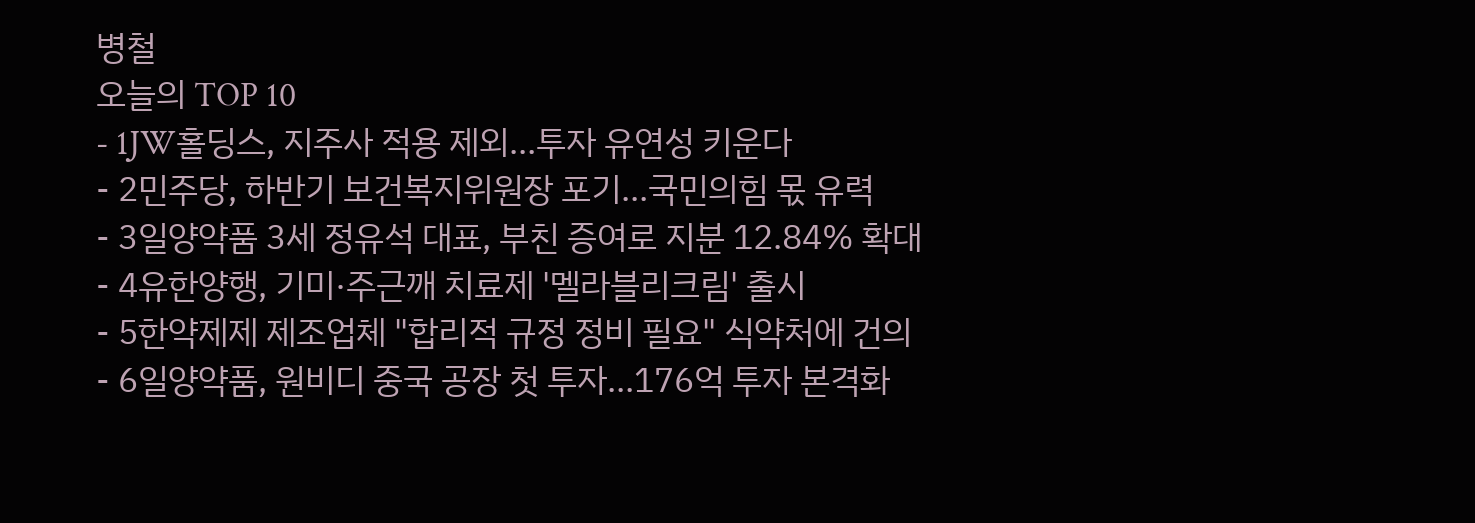병철
오늘의 TOP 10
- 1JW홀딩스, 지주사 적용 제외…투자 유연성 키운다
- 2민주당, 하반기 보건복지위원장 포기…국민의힘 몫 유력
- 3일양약품 3세 정유석 대표, 부친 증여로 지분 12.84% 확대
- 4유한양행, 기미·주근깨 치료제 '멜라블리크림' 출시
- 5한약제제 제조업체 "합리적 규정 정비 필요" 식약처에 건의
- 6일양약품, 원비디 중국 공장 첫 투자…176억 투자 본격화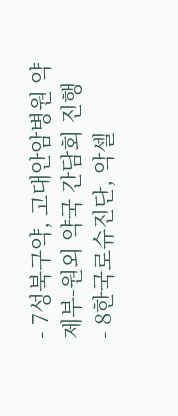- 7성북구약, 고대안암병원 약제부-원외 약국 간담회 진행
- 8한국로슈진단, 악셀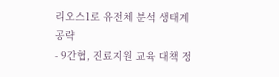리오스1로 유전체 분석 생태계 공략
- 9간협, 진료지원 교육 대책 정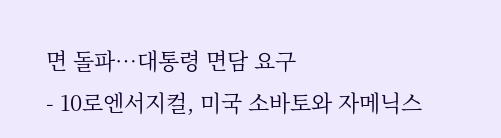면 돌파…대통령 면담 요구
- 10로엔서지컬, 미국 소바토와 자메닉스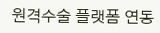원격수술 플랫폼 연동